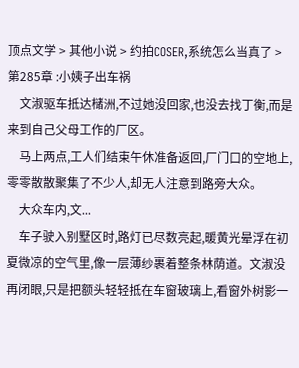顶点文学 > 其他小说 > 约拍COSER,系统怎么当真了 > 第285章 :小姨子出车祸
    文淑驱车抵达槠洲,不过她没回家,也没去找丁衡,而是来到自己父母工作的厂区。
    马上两点,工人们结束午休准备返回,厂门口的空地上,零零散散聚集了不少人,却无人注意到路旁大众。
    大众车内,文...
    车子驶入别墅区时,路灯已尽数亮起,暖黄光晕浮在初夏微凉的空气里,像一层薄纱裹着整条林荫道。文淑没再闭眼,只是把额头轻轻抵在车窗玻璃上,看窗外树影一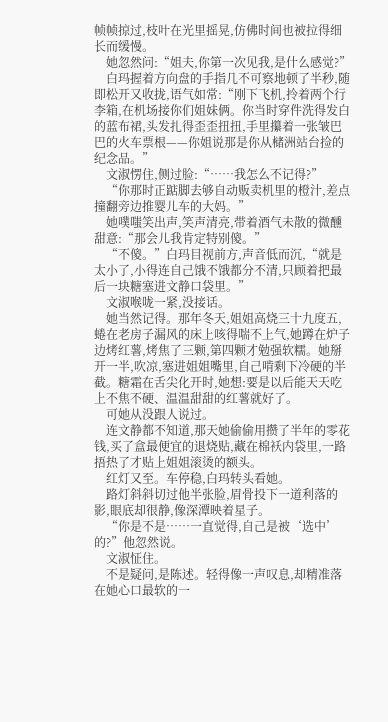帧帧掠过,枝叶在光里摇晃,仿佛时间也被拉得细长而缓慢。
    她忽然问:“姐夫,你第一次见我,是什么感觉?”
    白玛握着方向盘的手指几不可察地顿了半秒,随即松开又收拢,语气如常:“刚下飞机,拎着两个行李箱,在机场接你们姐妹俩。你当时穿件洗得发白的蓝布裙,头发扎得歪歪扭扭,手里攥着一张皱巴巴的火车票根——你姐说那是你从槠洲站台捡的纪念品。”
    文淑愣住,侧过脸:“……我怎么不记得?”
    “你那时正踮脚去够自动贩卖机里的橙汁,差点撞翻旁边推婴儿车的大妈。”
    她噗嗤笑出声,笑声清亮,带着酒气未散的微醺甜意:“那会儿我肯定特别傻。”
    “不傻。”白玛目视前方,声音低而沉,“就是太小了,小得连自己饿不饿都分不清,只顾着把最后一块糖塞进文静口袋里。”
    文淑喉咙一紧,没接话。
    她当然记得。那年冬天,姐姐高烧三十九度五,蜷在老房子漏风的床上咳得喘不上气,她蹲在炉子边烤红薯,烤焦了三颗,第四颗才勉强软糯。她掰开一半,吹凉,塞进姐姐嘴里,自己啃剩下冷硬的半截。糖霜在舌尖化开时,她想:要是以后能天天吃上不焦不硬、温温甜甜的红薯就好了。
    可她从没跟人说过。
    连文静都不知道,那天她偷偷用攒了半年的零花钱,买了盒最便宜的退烧贴,藏在棉袄内袋里,一路捂热了才贴上姐姐滚烫的额头。
    红灯又至。车停稳,白玛转头看她。
    路灯斜斜切过他半张脸,眉骨投下一道利落的影,眼底却很静,像深潭映着星子。
    “你是不是……一直觉得,自己是被‘选中’的?”他忽然说。
    文淑怔住。
    不是疑问,是陈述。轻得像一声叹息,却精准落在她心口最软的一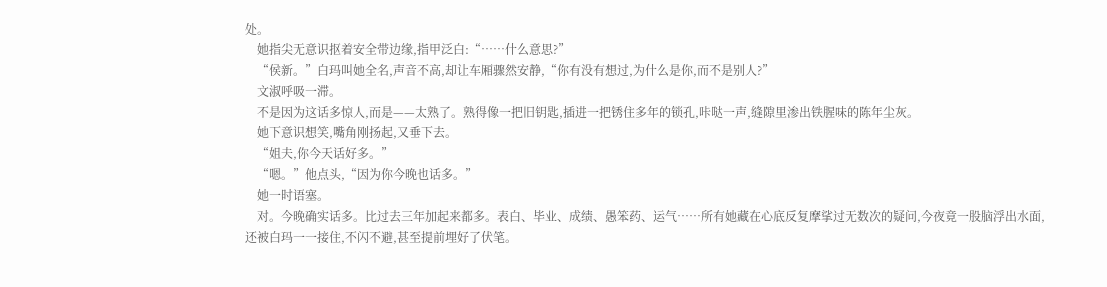处。
    她指尖无意识抠着安全带边缘,指甲泛白:“……什么意思?”
    “侯新。”白玛叫她全名,声音不高,却让车厢骤然安静,“你有没有想过,为什么是你,而不是别人?”
    文淑呼吸一滞。
    不是因为这话多惊人,而是——太熟了。熟得像一把旧钥匙,插进一把锈住多年的锁孔,咔哒一声,缝隙里渗出铁腥味的陈年尘灰。
    她下意识想笑,嘴角刚扬起,又垂下去。
    “姐夫,你今天话好多。”
    “嗯。”他点头,“因为你今晚也话多。”
    她一时语塞。
    对。今晚确实话多。比过去三年加起来都多。表白、毕业、成绩、愚笨药、运气……所有她藏在心底反复摩挲过无数次的疑问,今夜竟一股脑浮出水面,还被白玛一一接住,不闪不避,甚至提前埋好了伏笔。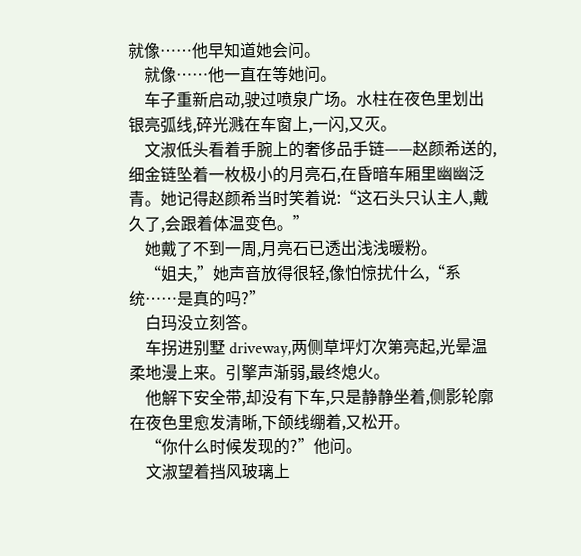就像……他早知道她会问。
    就像……他一直在等她问。
    车子重新启动,驶过喷泉广场。水柱在夜色里划出银亮弧线,碎光溅在车窗上,一闪,又灭。
    文淑低头看着手腕上的奢侈品手链——赵颜希送的,细金链坠着一枚极小的月亮石,在昏暗车厢里幽幽泛青。她记得赵颜希当时笑着说:“这石头只认主人,戴久了,会跟着体温变色。”
    她戴了不到一周,月亮石已透出浅浅暖粉。
    “姐夫,”她声音放得很轻,像怕惊扰什么,“系统……是真的吗?”
    白玛没立刻答。
    车拐进别墅 driveway,两侧草坪灯次第亮起,光晕温柔地漫上来。引擎声渐弱,最终熄火。
    他解下安全带,却没有下车,只是静静坐着,侧影轮廓在夜色里愈发清晰,下颌线绷着,又松开。
    “你什么时候发现的?”他问。
    文淑望着挡风玻璃上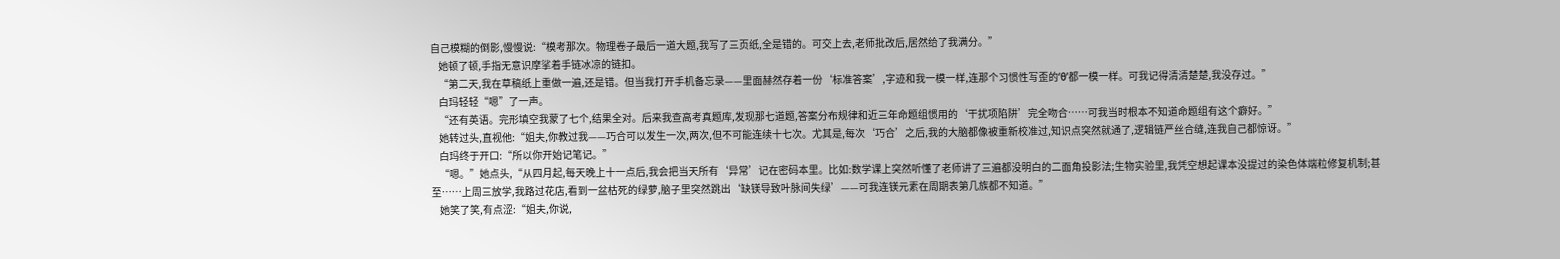自己模糊的倒影,慢慢说:“模考那次。物理卷子最后一道大题,我写了三页纸,全是错的。可交上去,老师批改后,居然给了我满分。”
    她顿了顿,手指无意识摩挲着手链冰凉的链扣。
    “第二天,我在草稿纸上重做一遍,还是错。但当我打开手机备忘录——里面赫然存着一份‘标准答案’,字迹和我一模一样,连那个习惯性写歪的‘θ’都一模一样。可我记得清清楚楚,我没存过。”
    白玛轻轻“嗯”了一声。
    “还有英语。完形填空我蒙了七个,结果全对。后来我查高考真题库,发现那七道题,答案分布规律和近三年命题组惯用的‘干扰项陷阱’完全吻合……可我当时根本不知道命题组有这个癖好。”
    她转过头,直视他:“姐夫,你教过我——巧合可以发生一次,两次,但不可能连续十七次。尤其是,每次‘巧合’之后,我的大脑都像被重新校准过,知识点突然就通了,逻辑链严丝合缝,连我自己都惊讶。”
    白玛终于开口:“所以你开始记笔记。”
    “嗯。”她点头,“从四月起,每天晚上十一点后,我会把当天所有‘异常’记在密码本里。比如:数学课上突然听懂了老师讲了三遍都没明白的二面角投影法;生物实验里,我凭空想起课本没提过的染色体端粒修复机制;甚至……上周三放学,我路过花店,看到一盆枯死的绿萝,脑子里突然跳出‘缺镁导致叶脉间失绿’——可我连镁元素在周期表第几族都不知道。”
    她笑了笑,有点涩:“姐夫,你说,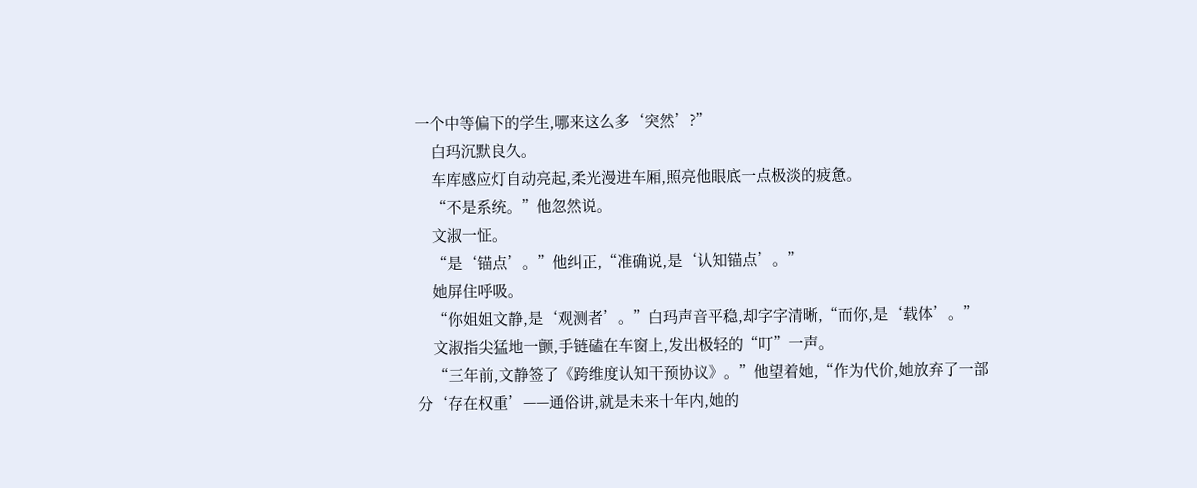一个中等偏下的学生,哪来这么多‘突然’?”
    白玛沉默良久。
    车库感应灯自动亮起,柔光漫进车厢,照亮他眼底一点极淡的疲惫。
    “不是系统。”他忽然说。
    文淑一怔。
    “是‘锚点’。”他纠正,“准确说,是‘认知锚点’。”
    她屏住呼吸。
    “你姐姐文静,是‘观测者’。”白玛声音平稳,却字字清晰,“而你,是‘载体’。”
    文淑指尖猛地一颤,手链磕在车窗上,发出极轻的“叮”一声。
    “三年前,文静签了《跨维度认知干预协议》。”他望着她,“作为代价,她放弃了一部分‘存在权重’——通俗讲,就是未来十年内,她的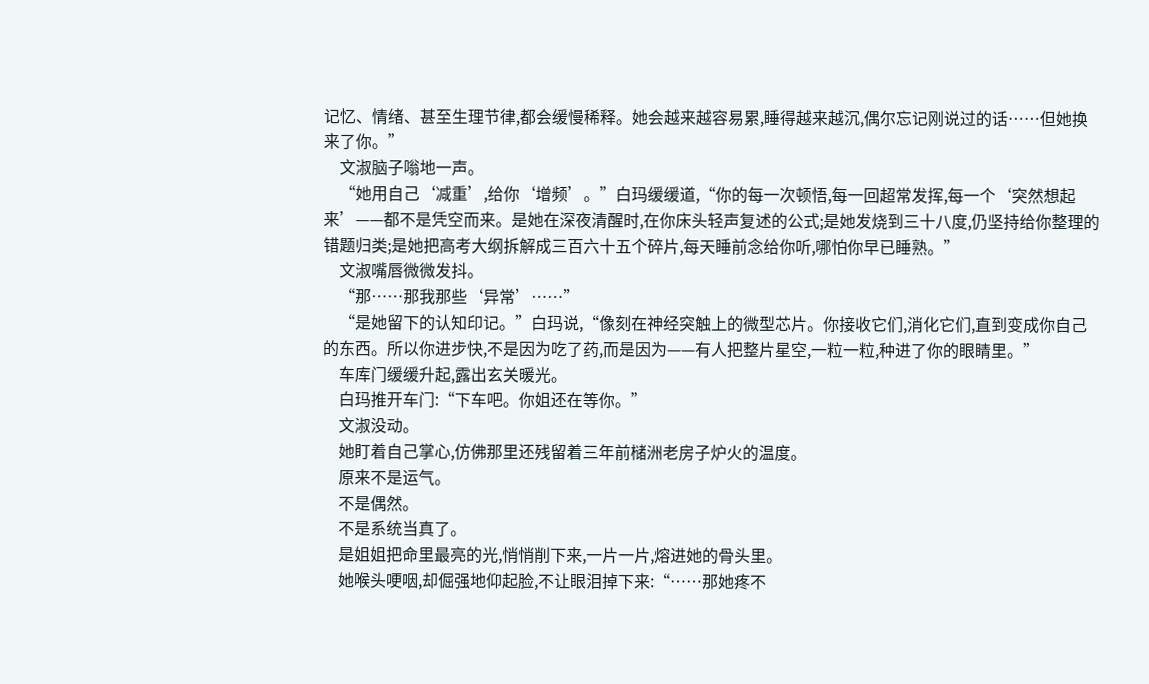记忆、情绪、甚至生理节律,都会缓慢稀释。她会越来越容易累,睡得越来越沉,偶尔忘记刚说过的话……但她换来了你。”
    文淑脑子嗡地一声。
    “她用自己‘减重’,给你‘增频’。”白玛缓缓道,“你的每一次顿悟,每一回超常发挥,每一个‘突然想起来’——都不是凭空而来。是她在深夜清醒时,在你床头轻声复述的公式;是她发烧到三十八度,仍坚持给你整理的错题归类;是她把高考大纲拆解成三百六十五个碎片,每天睡前念给你听,哪怕你早已睡熟。”
    文淑嘴唇微微发抖。
    “那……那我那些‘异常’……”
    “是她留下的认知印记。”白玛说,“像刻在神经突触上的微型芯片。你接收它们,消化它们,直到变成你自己的东西。所以你进步快,不是因为吃了药,而是因为——有人把整片星空,一粒一粒,种进了你的眼睛里。”
    车库门缓缓升起,露出玄关暖光。
    白玛推开车门:“下车吧。你姐还在等你。”
    文淑没动。
    她盯着自己掌心,仿佛那里还残留着三年前槠洲老房子炉火的温度。
    原来不是运气。
    不是偶然。
    不是系统当真了。
    是姐姐把命里最亮的光,悄悄削下来,一片一片,熔进她的骨头里。
    她喉头哽咽,却倔强地仰起脸,不让眼泪掉下来:“……那她疼不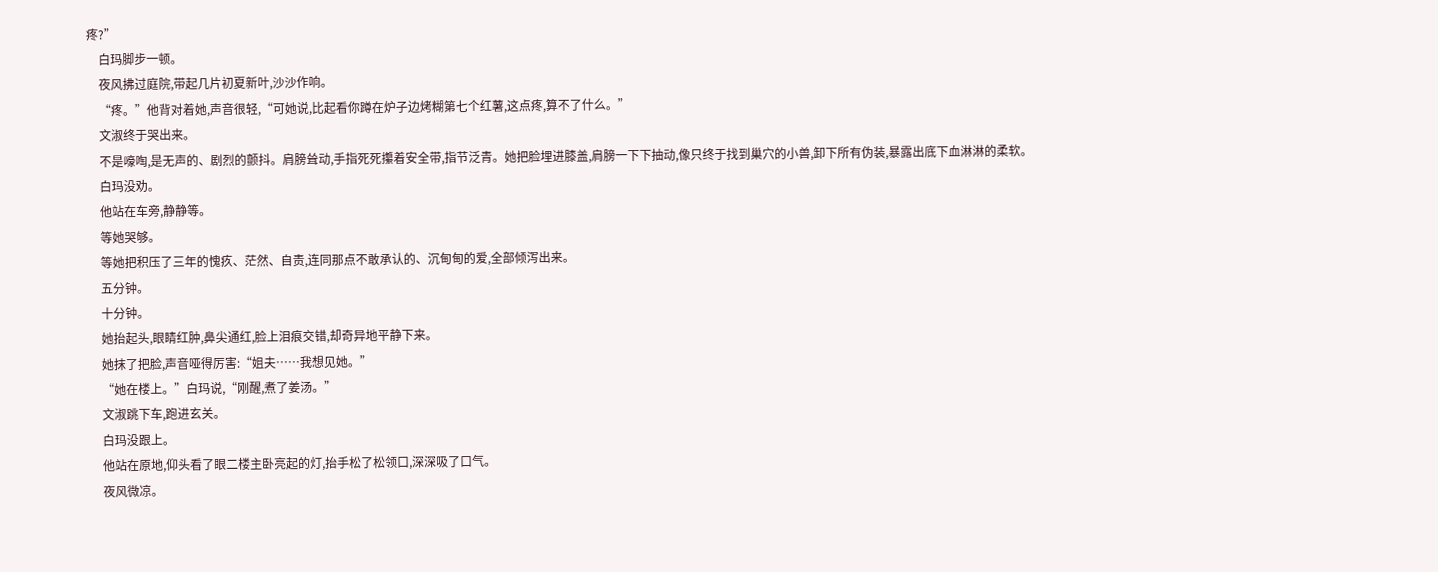疼?”
    白玛脚步一顿。
    夜风拂过庭院,带起几片初夏新叶,沙沙作响。
    “疼。”他背对着她,声音很轻,“可她说,比起看你蹲在炉子边烤糊第七个红薯,这点疼,算不了什么。”
    文淑终于哭出来。
    不是嚎啕,是无声的、剧烈的颤抖。肩膀耸动,手指死死攥着安全带,指节泛青。她把脸埋进膝盖,肩膀一下下抽动,像只终于找到巢穴的小兽,卸下所有伪装,暴露出底下血淋淋的柔软。
    白玛没劝。
    他站在车旁,静静等。
    等她哭够。
    等她把积压了三年的愧疚、茫然、自责,连同那点不敢承认的、沉甸甸的爱,全部倾泻出来。
    五分钟。
    十分钟。
    她抬起头,眼睛红肿,鼻尖通红,脸上泪痕交错,却奇异地平静下来。
    她抹了把脸,声音哑得厉害:“姐夫……我想见她。”
    “她在楼上。”白玛说,“刚醒,煮了姜汤。”
    文淑跳下车,跑进玄关。
    白玛没跟上。
    他站在原地,仰头看了眼二楼主卧亮起的灯,抬手松了松领口,深深吸了口气。
    夜风微凉。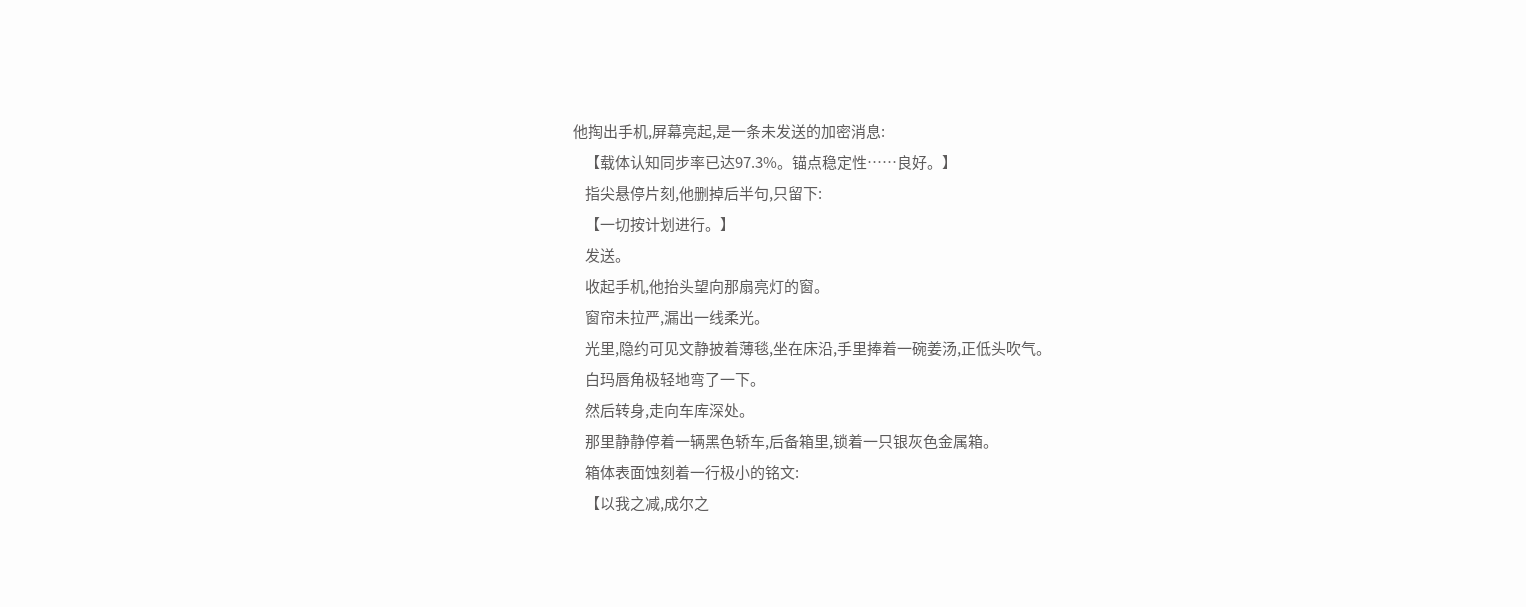他掏出手机,屏幕亮起,是一条未发送的加密消息:
    【载体认知同步率已达97.3%。锚点稳定性……良好。】
    指尖悬停片刻,他删掉后半句,只留下:
    【一切按计划进行。】
    发送。
    收起手机,他抬头望向那扇亮灯的窗。
    窗帘未拉严,漏出一线柔光。
    光里,隐约可见文静披着薄毯,坐在床沿,手里捧着一碗姜汤,正低头吹气。
    白玛唇角极轻地弯了一下。
    然后转身,走向车库深处。
    那里静静停着一辆黑色轿车,后备箱里,锁着一只银灰色金属箱。
    箱体表面蚀刻着一行极小的铭文:
    【以我之减,成尔之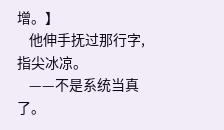增。】
    他伸手抚过那行字,指尖冰凉。
    ——不是系统当真了。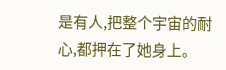是有人,把整个宇宙的耐心,都押在了她身上。